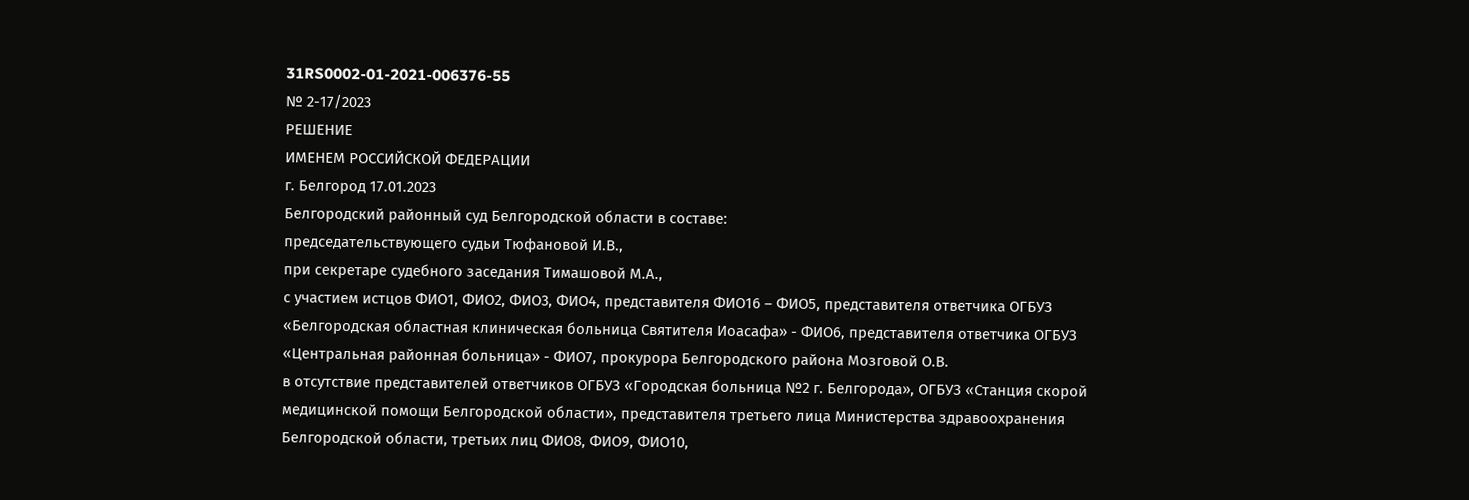31RS0002-01-2021-006376-55
№ 2-17/2023
РЕШЕНИЕ
ИМЕНЕМ РОССИЙСКОЙ ФЕДЕРАЦИИ
г. Белгород 17.01.2023
Белгородский районный суд Белгородской области в составе:
председательствующего судьи Тюфановой И.В.,
при секретаре судебного заседания Тимашовой М.А.,
с участием истцов ФИО1, ФИО2, ФИО3, ФИО4, представителя ФИО16 – ФИО5, представителя ответчика ОГБУЗ «Белгородская областная клиническая больница Святителя Иоасафа» - ФИО6, представителя ответчика ОГБУЗ «Центральная районная больница» - ФИО7, прокурора Белгородского района Мозговой О.В.
в отсутствие представителей ответчиков ОГБУЗ «Городская больница №2 г. Белгорода», ОГБУЗ «Станция скорой медицинской помощи Белгородской области», представителя третьего лица Министерства здравоохранения Белгородской области, третьих лиц ФИО8, ФИО9, ФИО10,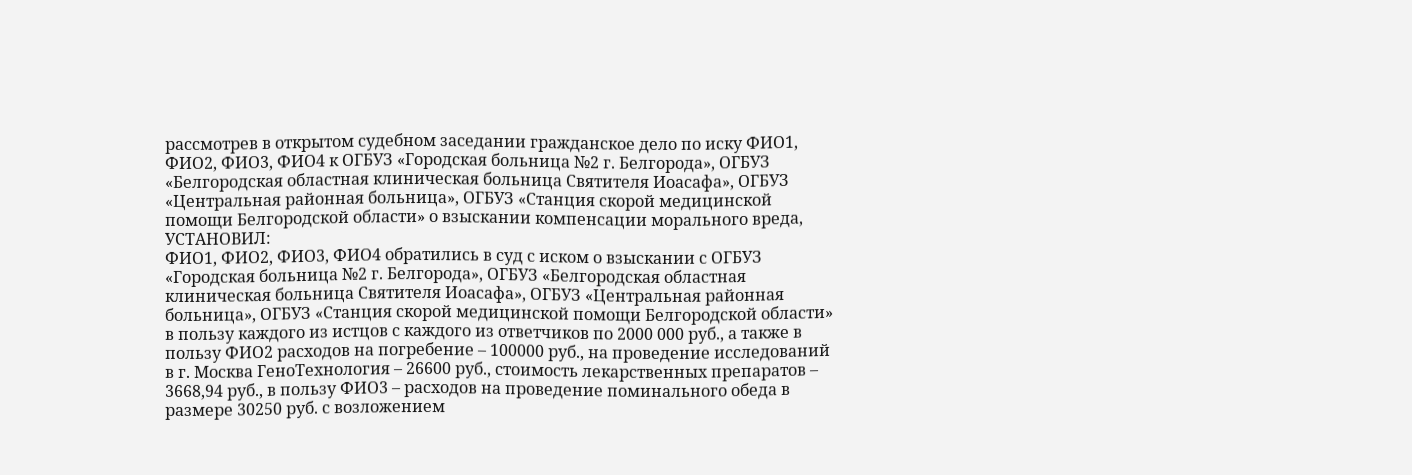рассмотрев в открытом судебном заседании гражданское дело по иску ФИО1, ФИО2, ФИО3, ФИО4 к ОГБУЗ «Городская больница №2 г. Белгорода», ОГБУЗ «Белгородская областная клиническая больница Святителя Иоасафа», ОГБУЗ «Центральная районная больница», ОГБУЗ «Станция скорой медицинской помощи Белгородской области» о взыскании компенсации морального вреда,
УСТАНОВИЛ:
ФИО1, ФИО2, ФИО3, ФИО4 обратились в суд с иском о взыскании с ОГБУЗ «Городская больница №2 г. Белгорода», ОГБУЗ «Белгородская областная клиническая больница Святителя Иоасафа», ОГБУЗ «Центральная районная больница», ОГБУЗ «Станция скорой медицинской помощи Белгородской области» в пользу каждого из истцов с каждого из ответчиков по 2000 000 руб., а также в пользу ФИО2 расходов на погребение – 100000 руб., на проведение исследований в г. Москва ГеноТехнология – 26600 руб., стоимость лекарственных препаратов – 3668,94 руб., в пользу ФИО3 – расходов на проведение поминального обеда в размере 30250 руб. с возложением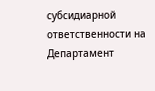субсидиарной ответственности на Департамент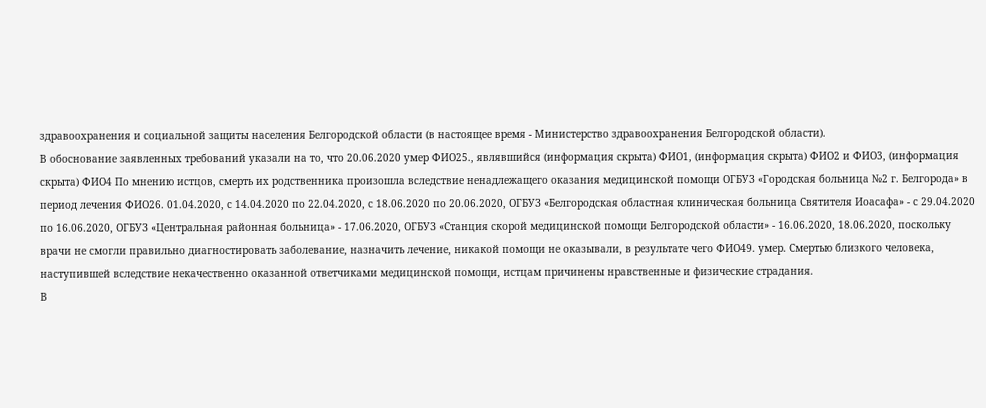здравоохранения и социальной защиты населения Белгородской области (в настоящее время - Министерство здравоохранения Белгородской области).
В обоснование заявленных требований указали на то, что 20.06.2020 умер ФИО25., являвшийся (информация скрыта) ФИО1, (информация скрыта) ФИО2 и ФИО3, (информация скрыта) ФИО4 По мнению истцов, смерть их родственника произошла вследствие ненадлежащего оказания медицинской помощи ОГБУЗ «Городская больница №2 г. Белгорода» в период лечения ФИО26. 01.04.2020, с 14.04.2020 по 22.04.2020, с 18.06.2020 по 20.06.2020, ОГБУЗ «Белгородская областная клиническая больница Святителя Иоасафа» - с 29.04.2020 по 16.06.2020, ОГБУЗ «Центральная районная больница» - 17.06.2020, ОГБУЗ «Станция скорой медицинской помощи Белгородской области» - 16.06.2020, 18.06.2020, поскольку врачи не смогли правильно диагностировать заболевание, назначить лечение, никакой помощи не оказывали, в результате чего ФИО49. умер. Смертью близкого человека, наступившей вследствие некачественно оказанной ответчиками медицинской помощи, истцам причинены нравственные и физические страдания.
В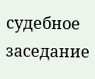судебное заседание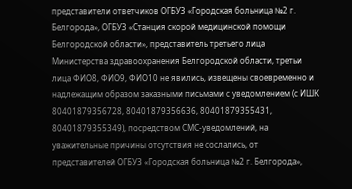представители ответчиков ОГБУЗ «Городская больница №2 г. Белгорода», ОГБУЗ «Станция скорой медицинской помощи Белгородской области», представитель третьего лица Министерства здравоохранения Белгородской области, третьи лица ФИО8, ФИО9, ФИО10 не явились, извещены своевременно и надлежащим образом заказными письмами с уведомлением (с ИШК 80401879356728, 80401879356636, 80401879355431, 80401879355349), посредством СМС-уведомлений, на уважительные причины отсутствия не сослались, от представителей ОГБУЗ «Городская больница №2 г. Белгорода»,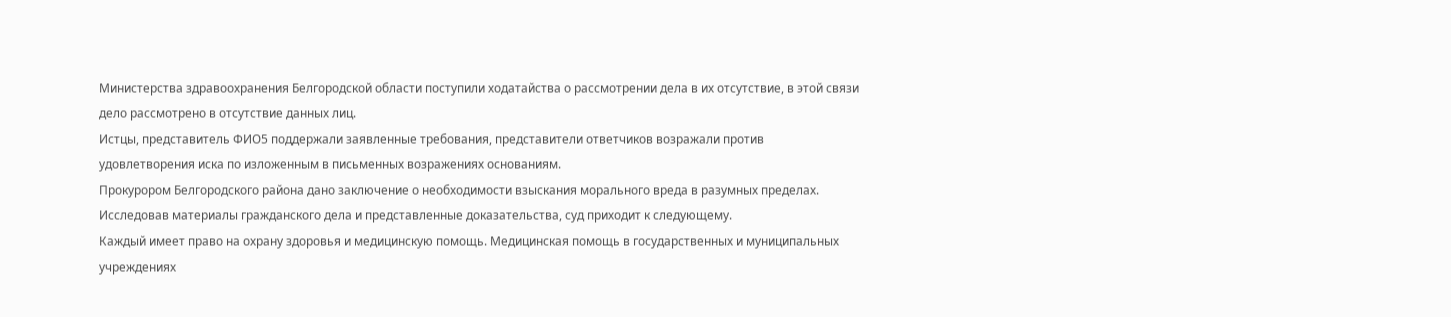Министерства здравоохранения Белгородской области поступили ходатайства о рассмотрении дела в их отсутствие, в этой связи дело рассмотрено в отсутствие данных лиц.
Истцы, представитель ФИО5 поддержали заявленные требования, представители ответчиков возражали против удовлетворения иска по изложенным в письменных возражениях основаниям.
Прокурором Белгородского района дано заключение о необходимости взыскания морального вреда в разумных пределах.
Исследовав материалы гражданского дела и представленные доказательства, суд приходит к следующему.
Каждый имеет право на охрану здоровья и медицинскую помощь. Медицинская помощь в государственных и муниципальных учреждениях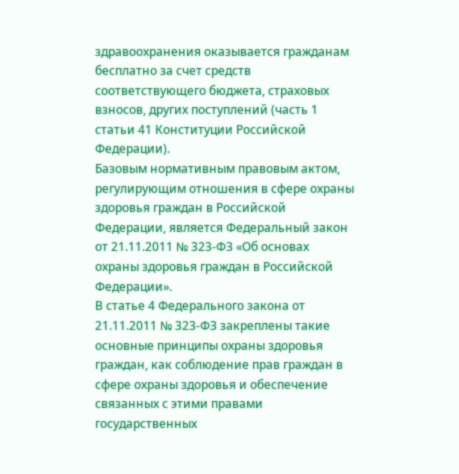здравоохранения оказывается гражданам бесплатно за счет средств соответствующего бюджета, страховых взносов, других поступлений (часть 1 статьи 41 Конституции Российской Федерации).
Базовым нормативным правовым актом, регулирующим отношения в сфере охраны здоровья граждан в Российской Федерации, является Федеральный закон от 21.11.2011 № 323-ФЗ «Об основах охраны здоровья граждан в Российской Федерации».
В статье 4 Федерального закона от 21.11.2011 № 323-ФЗ закреплены такие основные принципы охраны здоровья граждан, как соблюдение прав граждан в сфере охраны здоровья и обеспечение связанных с этими правами государственных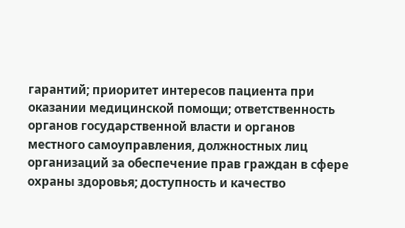гарантий; приоритет интересов пациента при оказании медицинской помощи; ответственность органов государственной власти и органов местного самоуправления, должностных лиц организаций за обеспечение прав граждан в сфере охраны здоровья; доступность и качество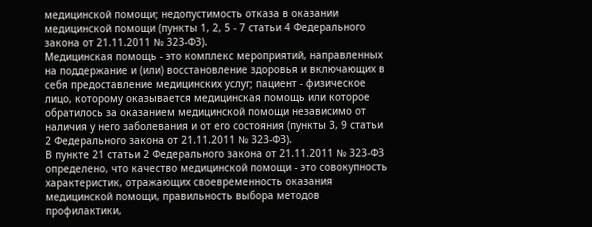медицинской помощи; недопустимость отказа в оказании медицинской помощи (пункты 1, 2, 5 - 7 статьи 4 Федерального закона от 21.11.2011 № 323-ФЗ).
Медицинская помощь - это комплекс мероприятий, направленных на поддержание и (или) восстановление здоровья и включающих в себя предоставление медицинских услуг; пациент - физическое лицо, которому оказывается медицинская помощь или которое обратилось за оказанием медицинской помощи независимо от наличия у него заболевания и от его состояния (пункты 3, 9 статьи 2 Федерального закона от 21.11.2011 № 323-ФЗ).
В пункте 21 статьи 2 Федерального закона от 21.11.2011 № 323-ФЗ определено, что качество медицинской помощи - это совокупность характеристик, отражающих своевременность оказания медицинской помощи, правильность выбора методов профилактики,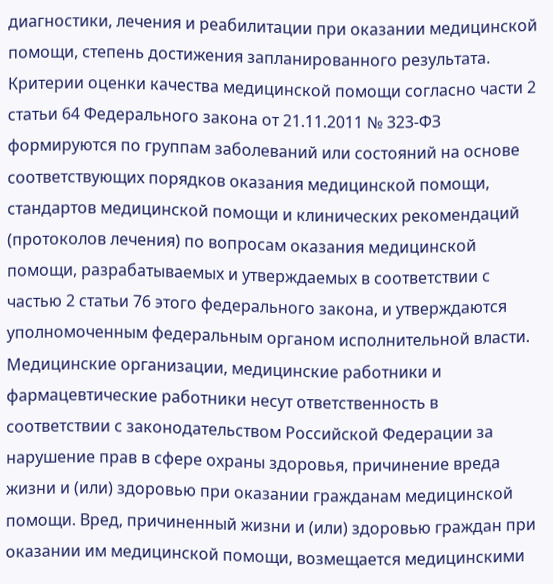диагностики, лечения и реабилитации при оказании медицинской помощи, степень достижения запланированного результата.
Критерии оценки качества медицинской помощи согласно части 2 статьи 64 Федерального закона от 21.11.2011 № 323-ФЗ формируются по группам заболеваний или состояний на основе соответствующих порядков оказания медицинской помощи, стандартов медицинской помощи и клинических рекомендаций (протоколов лечения) по вопросам оказания медицинской помощи, разрабатываемых и утверждаемых в соответствии с частью 2 статьи 76 этого федерального закона, и утверждаются уполномоченным федеральным органом исполнительной власти.
Медицинские организации, медицинские работники и фармацевтические работники несут ответственность в соответствии с законодательством Российской Федерации за нарушение прав в сфере охраны здоровья, причинение вреда жизни и (или) здоровью при оказании гражданам медицинской помощи. Вред, причиненный жизни и (или) здоровью граждан при оказании им медицинской помощи, возмещается медицинскими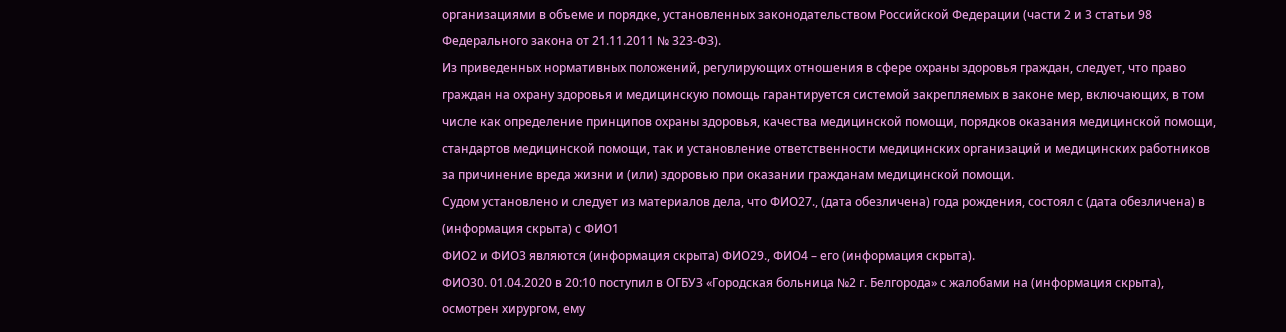организациями в объеме и порядке, установленных законодательством Российской Федерации (части 2 и 3 статьи 98 Федерального закона от 21.11.2011 № 323-ФЗ).
Из приведенных нормативных положений, регулирующих отношения в сфере охраны здоровья граждан, следует, что право граждан на охрану здоровья и медицинскую помощь гарантируется системой закрепляемых в законе мер, включающих, в том числе как определение принципов охраны здоровья, качества медицинской помощи, порядков оказания медицинской помощи, стандартов медицинской помощи, так и установление ответственности медицинских организаций и медицинских работников за причинение вреда жизни и (или) здоровью при оказании гражданам медицинской помощи.
Судом установлено и следует из материалов дела, что ФИО27., (дата обезличена) года рождения, состоял с (дата обезличена) в (информация скрыта) с ФИО1
ФИО2 и ФИО3 являются (информация скрыта) ФИО29., ФИО4 – его (информация скрыта).
ФИО30. 01.04.2020 в 20:10 поступил в ОГБУЗ «Городская больница №2 г. Белгорода» с жалобами на (информация скрыта), осмотрен хирургом, ему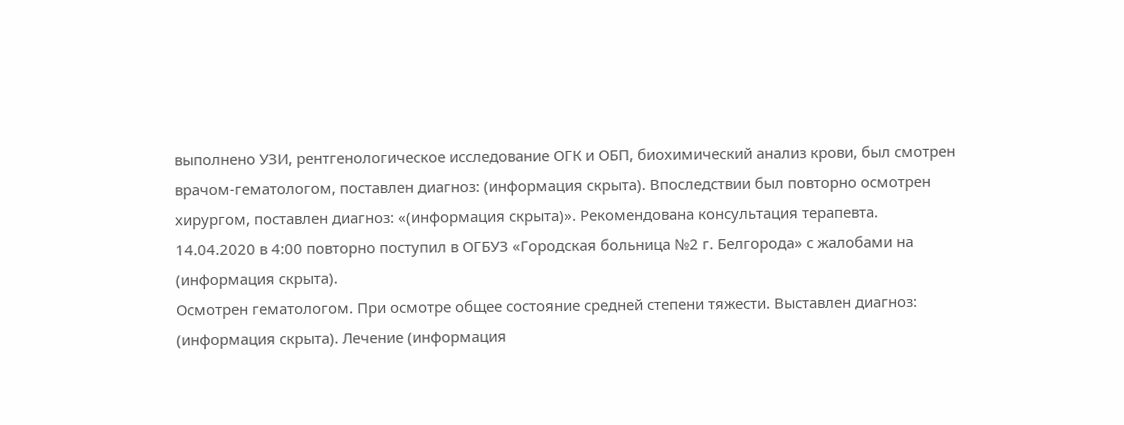выполнено УЗИ, рентгенологическое исследование ОГК и ОБП, биохимический анализ крови, был смотрен врачом-гематологом, поставлен диагноз: (информация скрыта). Впоследствии был повторно осмотрен хирургом, поставлен диагноз: «(информация скрыта)». Рекомендована консультация терапевта.
14.04.2020 в 4:00 повторно поступил в ОГБУЗ «Городская больница №2 г. Белгорода» с жалобами на (информация скрыта).
Осмотрен гематологом. При осмотре общее состояние средней степени тяжести. Выставлен диагноз: (информация скрыта). Лечение (информация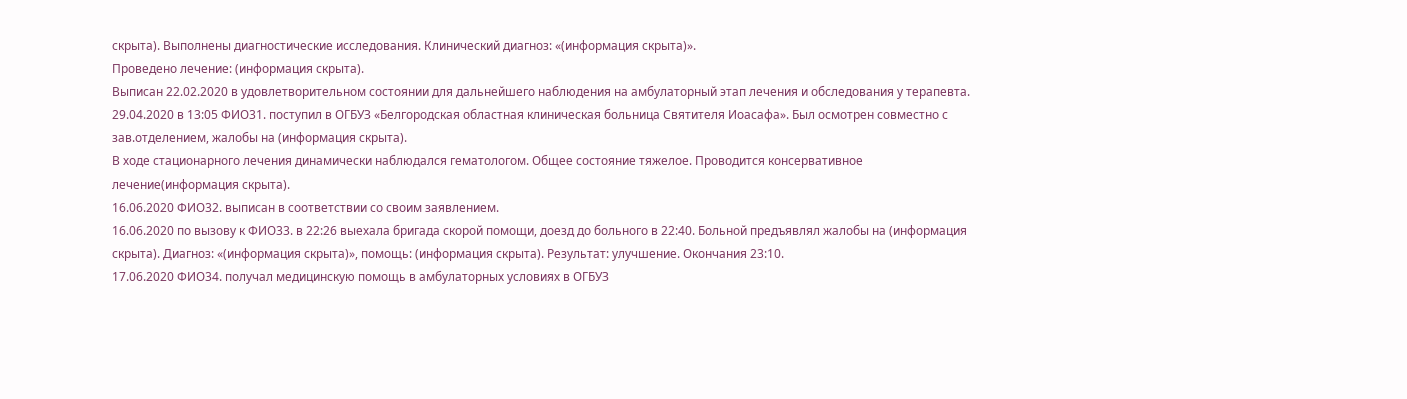скрыта). Выполнены диагностические исследования. Клинический диагноз: «(информация скрыта)».
Проведено лечение: (информация скрыта).
Выписан 22.02.2020 в удовлетворительном состоянии для дальнейшего наблюдения на амбулаторный этап лечения и обследования у терапевта.
29.04.2020 в 13:05 ФИО31. поступил в ОГБУЗ «Белгородская областная клиническая больница Святителя Иоасафа». Был осмотрен совместно с зав.отделением, жалобы на (информация скрыта).
В ходе стационарного лечения динамически наблюдался гематологом. Общее состояние тяжелое. Проводится консервативное лечение(информация скрыта).
16.06.2020 ФИО32. выписан в соответствии со своим заявлением.
16.06.2020 по вызову к ФИО33. в 22:26 выехала бригада скорой помощи, доезд до больного в 22:40. Больной предъявлял жалобы на (информация скрыта). Диагноз: «(информация скрыта)», помощь: (информация скрыта). Результат: улучшение. Окончания 23:10.
17.06.2020 ФИО34. получал медицинскую помощь в амбулаторных условиях в ОГБУЗ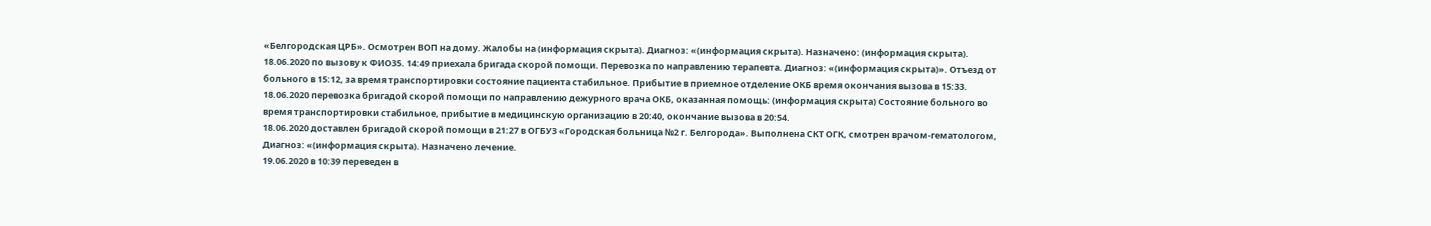«Белгородская ЦРБ». Осмотрен ВОП на дому. Жалобы на (информация скрыта). Диагноз: «(информация скрыта). Назначено: (информация скрыта).
18.06.2020 по вызову к ФИО35. 14:49 приехала бригада скорой помощи. Перевозка по направлению терапевта. Диагноз: «(информация скрыта)». Отъезд от больного в 15:12, за время транспортировки состояние пациента стабильное. Прибытие в приемное отделение ОКБ время окончания вызова в 15:33.
18.06.2020 перевозка бригадой скорой помощи по направлению дежурного врача ОКБ, оказанная помощь: (информация скрыта) Состояние больного во время транспортировки стабильное, прибытие в медицинскую организацию в 20:40, окончание вызова в 20:54.
18.06.2020 доставлен бригадой скорой помощи в 21:27 в ОГБУЗ «Городская больница №2 г. Белгорода». Выполнена СКТ ОГК, смотрен врачом-гематологом, Диагноз: «(информация скрыта). Назначено лечение.
19.06.2020 в 10:39 переведен в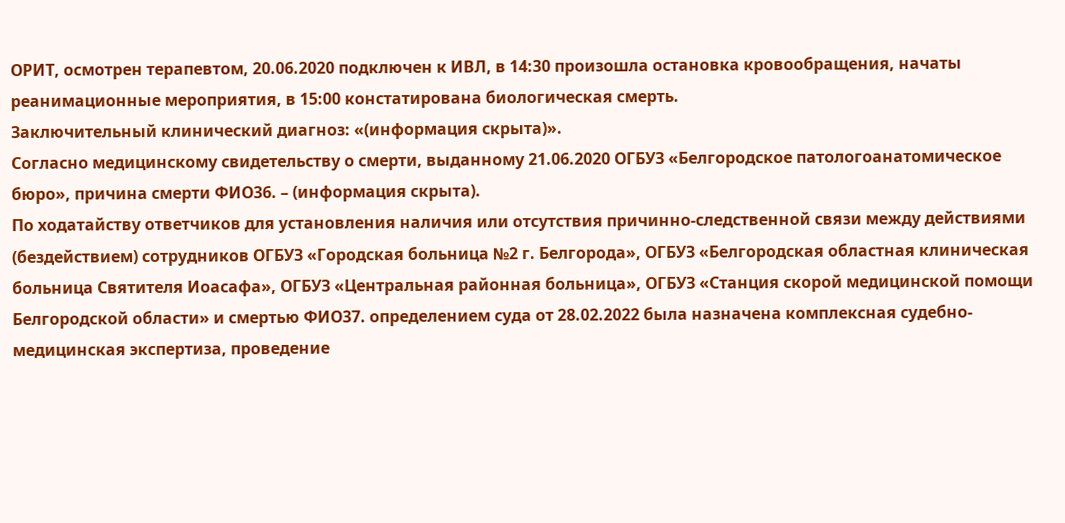ОРИТ, осмотрен терапевтом, 20.06.2020 подключен к ИВЛ, в 14:30 произошла остановка кровообращения, начаты реанимационные мероприятия, в 15:00 констатирована биологическая смерть.
Заключительный клинический диагноз: «(информация скрыта)».
Согласно медицинскому свидетельству о смерти, выданному 21.06.2020 ОГБУЗ «Белгородское патологоанатомическое бюро», причина смерти ФИО36. – (информация скрыта).
По ходатайству ответчиков для установления наличия или отсутствия причинно-следственной связи между действиями (бездействием) сотрудников ОГБУЗ «Городская больница №2 г. Белгорода», ОГБУЗ «Белгородская областная клиническая больница Святителя Иоасафа», ОГБУЗ «Центральная районная больница», ОГБУЗ «Станция скорой медицинской помощи Белгородской области» и смертью ФИО37. определением суда от 28.02.2022 была назначена комплексная судебно-медицинская экспертиза, проведение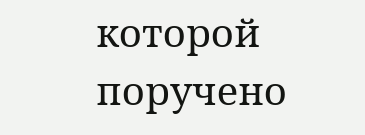которой поручено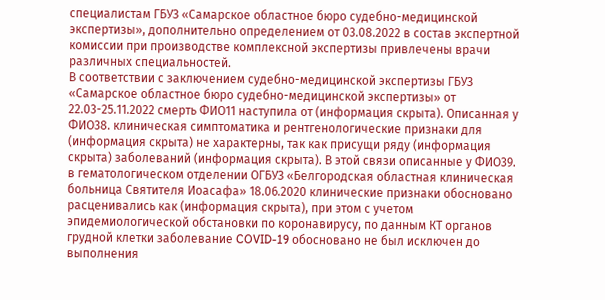специалистам ГБУЗ «Самарское областное бюро судебно-медицинской экспертизы», дополнительно определением от 03.08.2022 в состав экспертной комиссии при производстве комплексной экспертизы привлечены врачи различных специальностей.
В соответствии с заключением судебно-медицинской экспертизы ГБУЗ «Самарское областное бюро судебно-медицинской экспертизы» от 22.03-25.11.2022 смерть ФИО11 наступила от (информация скрыта). Описанная у ФИО38. клиническая симптоматика и рентгенологические признаки для (информация скрыта) не характерны, так как присущи ряду (информация скрыта) заболеваний (информация скрыта). В этой связи описанные у ФИО39. в гематологическом отделении ОГБУЗ «Белгородская областная клиническая больница Святителя Иоасафа» 18.06.2020 клинические признаки обосновано расценивались как (информация скрыта), при этом с учетом эпидемиологической обстановки по коронавирусу, по данным КТ органов грудной клетки заболевание COVID-19 обосновано не был исключен до выполнения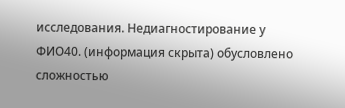исследования. Недиагностирование у ФИО40. (информация скрыта) обусловлено сложностью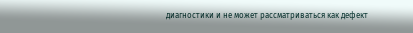диагностики и не может рассматриваться как дефект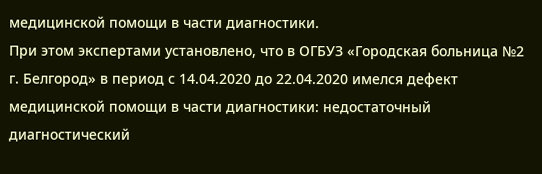медицинской помощи в части диагностики.
При этом экспертами установлено, что в ОГБУЗ «Городская больница №2 г. Белгород» в период с 14.04.2020 до 22.04.2020 имелся дефект медицинской помощи в части диагностики: недостаточный диагностический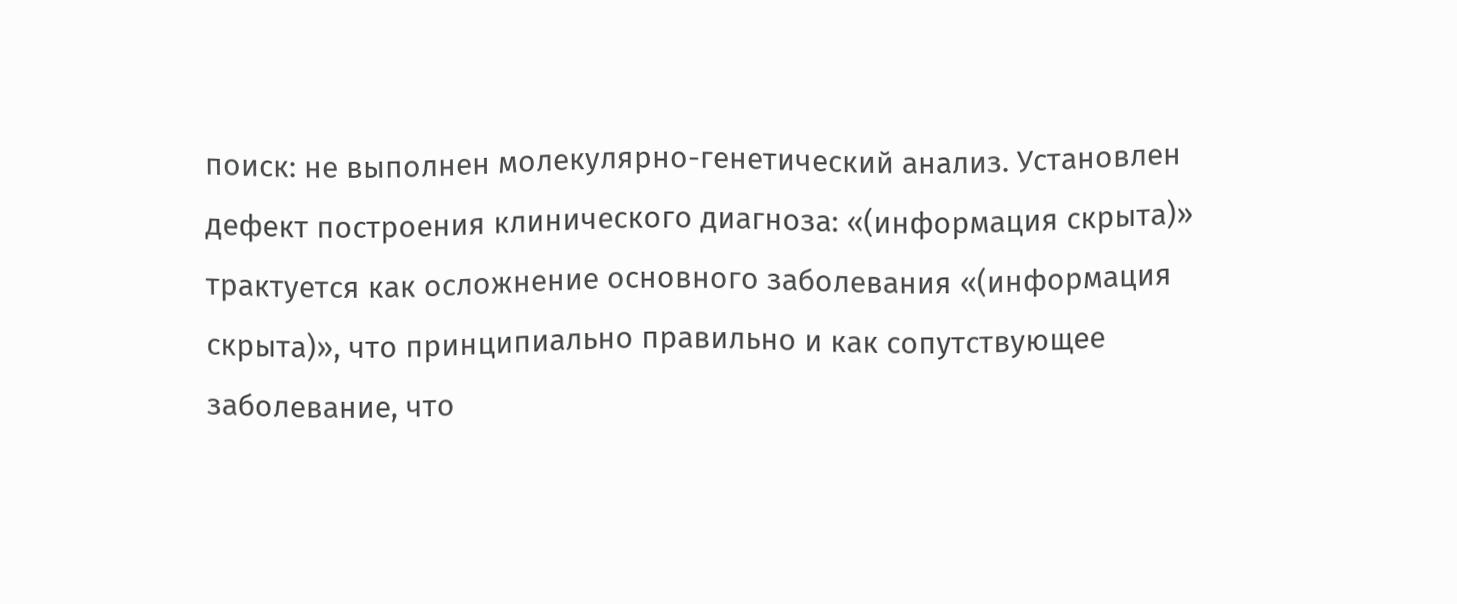поиск: не выполнен молекулярно-генетический анализ. Установлен дефект построения клинического диагноза: «(информация скрыта)» трактуется как осложнение основного заболевания «(информация скрыта)», что принципиально правильно и как сопутствующее заболевание, что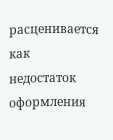расценивается как недостаток оформления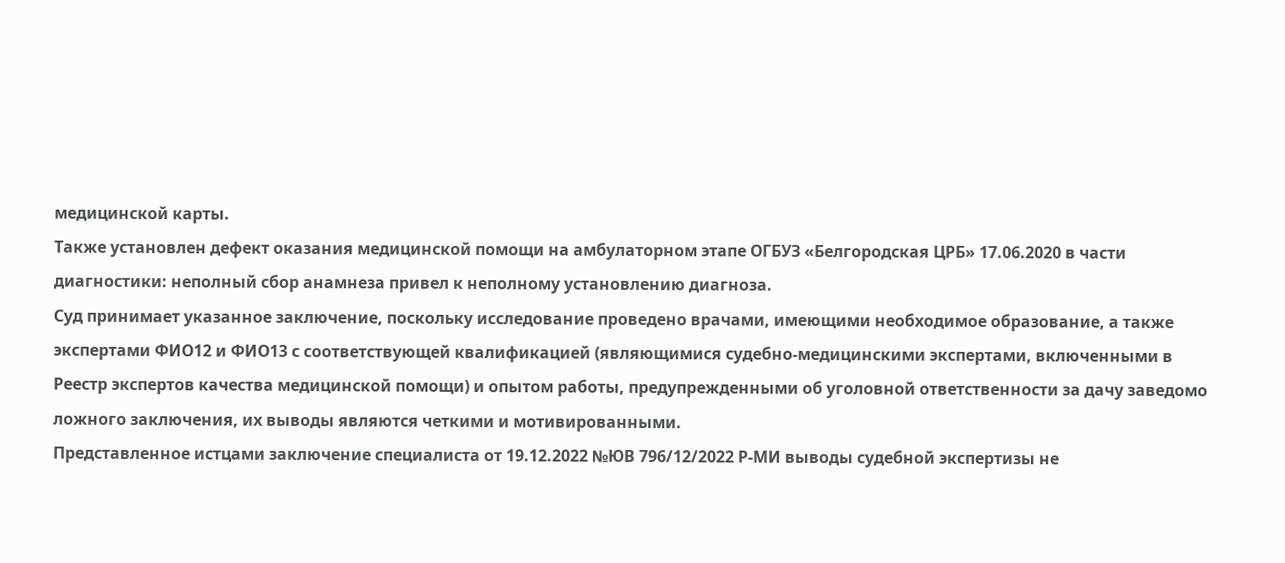медицинской карты.
Также установлен дефект оказания медицинской помощи на амбулаторном этапе ОГБУЗ «Белгородская ЦРБ» 17.06.2020 в части диагностики: неполный сбор анамнеза привел к неполному установлению диагноза.
Суд принимает указанное заключение, поскольку исследование проведено врачами, имеющими необходимое образование, а также экспертами ФИО12 и ФИО13 с соответствующей квалификацией (являющимися судебно-медицинскими экспертами, включенными в Реестр экспертов качества медицинской помощи) и опытом работы, предупрежденными об уголовной ответственности за дачу заведомо ложного заключения, их выводы являются четкими и мотивированными.
Представленное истцами заключение специалиста от 19.12.2022 №ЮВ 796/12/2022 Р-МИ выводы судебной экспертизы не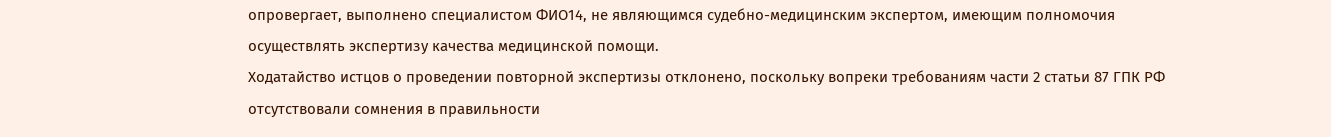опровергает, выполнено специалистом ФИО14, не являющимся судебно-медицинским экспертом, имеющим полномочия осуществлять экспертизу качества медицинской помощи.
Ходатайство истцов о проведении повторной экспертизы отклонено, поскольку вопреки требованиям части 2 статьи 87 ГПК РФ отсутствовали сомнения в правильности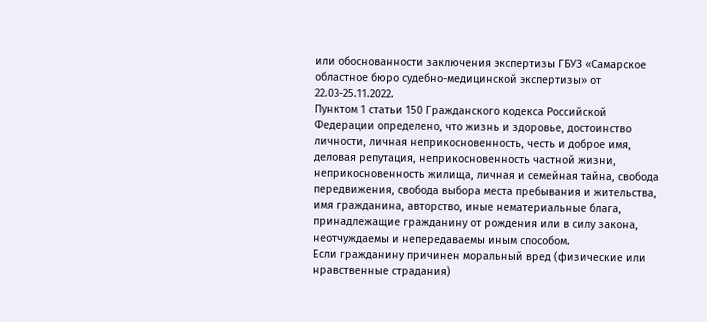или обоснованности заключения экспертизы ГБУЗ «Самарское областное бюро судебно-медицинской экспертизы» от 22.03-25.11.2022.
Пунктом 1 статьи 150 Гражданского кодекса Российской Федерации определено, что жизнь и здоровье, достоинство личности, личная неприкосновенность, честь и доброе имя, деловая репутация, неприкосновенность частной жизни, неприкосновенность жилища, личная и семейная тайна, свобода передвижения, свобода выбора места пребывания и жительства, имя гражданина, авторство, иные нематериальные блага, принадлежащие гражданину от рождения или в силу закона, неотчуждаемы и непередаваемы иным способом.
Если гражданину причинен моральный вред (физические или нравственные страдания)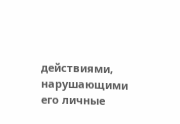действиями, нарушающими его личные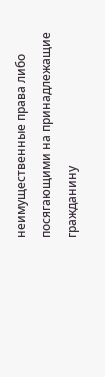неимущественные права либо посягающими на принадлежащие гражданину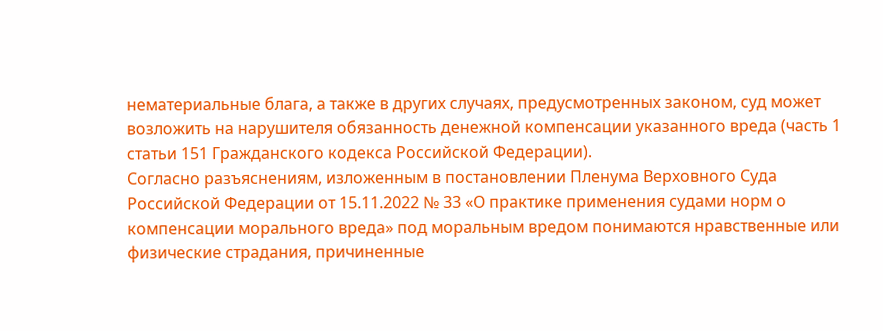нематериальные блага, а также в других случаях, предусмотренных законом, суд может возложить на нарушителя обязанность денежной компенсации указанного вреда (часть 1 статьи 151 Гражданского кодекса Российской Федерации).
Согласно разъяснениям, изложенным в постановлении Пленума Верховного Суда Российской Федерации от 15.11.2022 № 33 «О практике применения судами норм о компенсации морального вреда» под моральным вредом понимаются нравственные или физические страдания, причиненные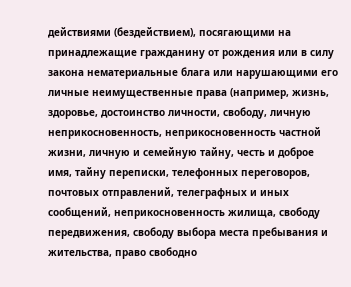действиями (бездействием), посягающими на принадлежащие гражданину от рождения или в силу закона нематериальные блага или нарушающими его личные неимущественные права (например, жизнь, здоровье, достоинство личности, свободу, личную неприкосновенность, неприкосновенность частной жизни, личную и семейную тайну, честь и доброе имя, тайну переписки, телефонных переговоров, почтовых отправлений, телеграфных и иных сообщений, неприкосновенность жилища, свободу передвижения, свободу выбора места пребывания и жительства, право свободно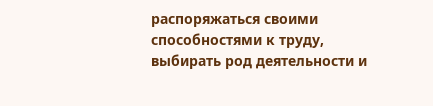распоряжаться своими способностями к труду, выбирать род деятельности и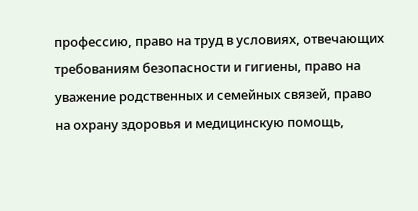профессию, право на труд в условиях, отвечающих требованиям безопасности и гигиены, право на уважение родственных и семейных связей, право на охрану здоровья и медицинскую помощь,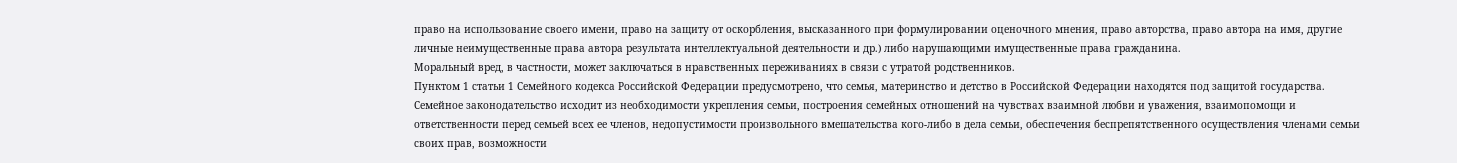право на использование своего имени, право на защиту от оскорбления, высказанного при формулировании оценочного мнения, право авторства, право автора на имя, другие личные неимущественные права автора результата интеллектуальной деятельности и др.) либо нарушающими имущественные права гражданина.
Моральный вред, в частности, может заключаться в нравственных переживаниях в связи с утратой родственников.
Пунктом 1 статьи 1 Семейного кодекса Российской Федерации предусмотрено, что семья, материнство и детство в Российской Федерации находятся под защитой государства. Семейное законодательство исходит из необходимости укрепления семьи, построения семейных отношений на чувствах взаимной любви и уважения, взаимопомощи и ответственности перед семьей всех ее членов, недопустимости произвольного вмешательства кого-либо в дела семьи, обеспечения беспрепятственного осуществления членами семьи своих прав, возможности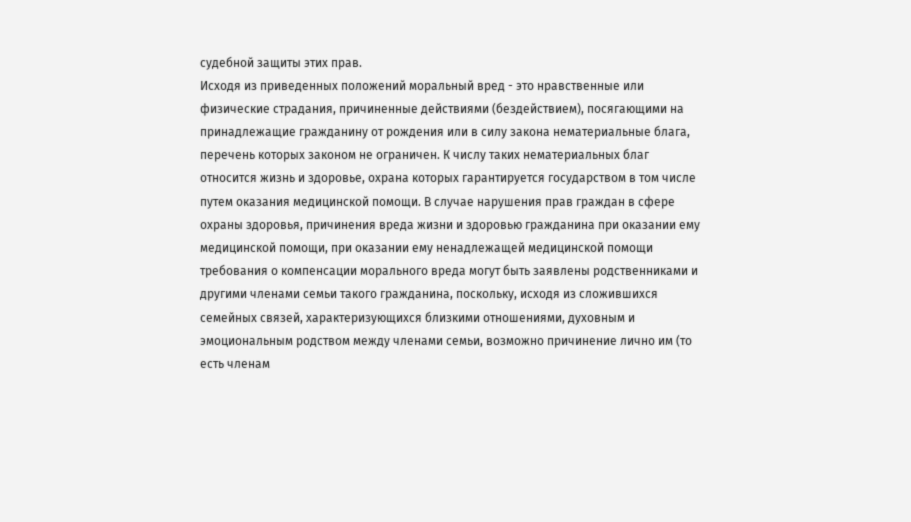судебной защиты этих прав.
Исходя из приведенных положений моральный вред - это нравственные или физические страдания, причиненные действиями (бездействием), посягающими на принадлежащие гражданину от рождения или в силу закона нематериальные блага, перечень которых законом не ограничен. К числу таких нематериальных благ относится жизнь и здоровье, охрана которых гарантируется государством в том числе путем оказания медицинской помощи. В случае нарушения прав граждан в сфере охраны здоровья, причинения вреда жизни и здоровью гражданина при оказании ему медицинской помощи, при оказании ему ненадлежащей медицинской помощи требования о компенсации морального вреда могут быть заявлены родственниками и другими членами семьи такого гражданина, поскольку, исходя из сложившихся семейных связей, характеризующихся близкими отношениями, духовным и эмоциональным родством между членами семьи, возможно причинение лично им (то есть членам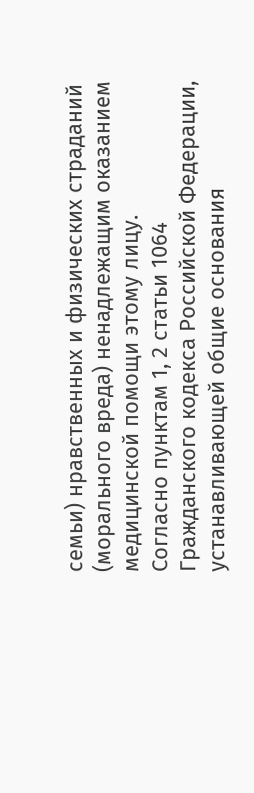семьи) нравственных и физических страданий (морального вреда) ненадлежащим оказанием медицинской помощи этому лицу.
Согласно пунктам 1, 2 статьи 1064 Гражданского кодекса Российской Федерации, устанавливающей общие основания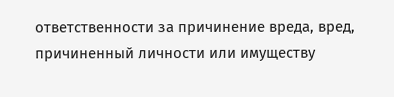ответственности за причинение вреда, вред, причиненный личности или имуществу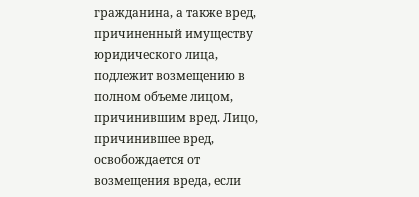гражданина, а также вред, причиненный имуществу юридического лица, подлежит возмещению в полном объеме лицом, причинившим вред. Лицо, причинившее вред, освобождается от возмещения вреда, если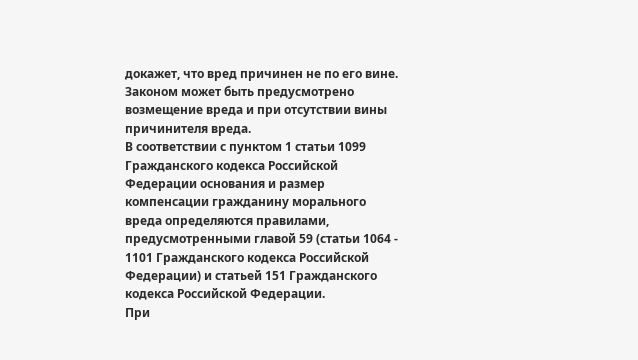докажет, что вред причинен не по его вине. Законом может быть предусмотрено возмещение вреда и при отсутствии вины причинителя вреда.
В соответствии с пунктом 1 статьи 1099 Гражданского кодекса Российской Федерации основания и размер компенсации гражданину морального вреда определяются правилами, предусмотренными главой 59 (статьи 1064 - 1101 Гражданского кодекса Российской Федерации) и статьей 151 Гражданского кодекса Российской Федерации.
При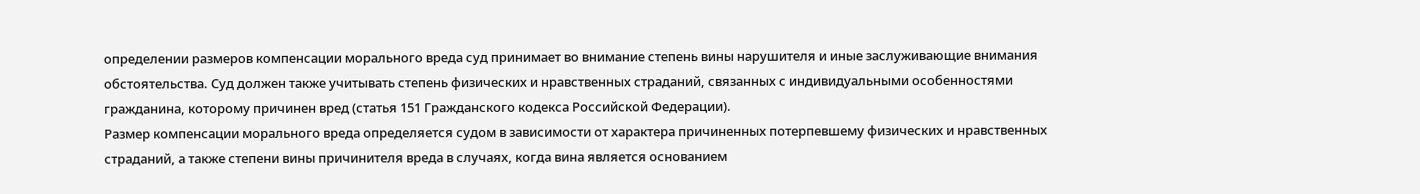определении размеров компенсации морального вреда суд принимает во внимание степень вины нарушителя и иные заслуживающие внимания обстоятельства. Суд должен также учитывать степень физических и нравственных страданий, связанных с индивидуальными особенностями гражданина, которому причинен вред (статья 151 Гражданского кодекса Российской Федерации).
Размер компенсации морального вреда определяется судом в зависимости от характера причиненных потерпевшему физических и нравственных страданий, а также степени вины причинителя вреда в случаях, когда вина является основанием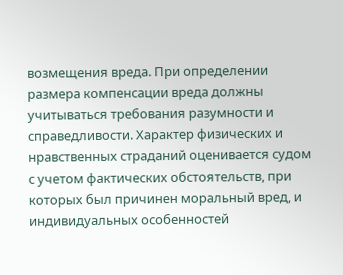возмещения вреда. При определении размера компенсации вреда должны учитываться требования разумности и справедливости. Характер физических и нравственных страданий оценивается судом с учетом фактических обстоятельств, при которых был причинен моральный вред, и индивидуальных особенностей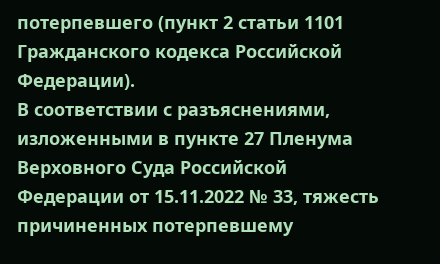потерпевшего (пункт 2 статьи 1101 Гражданского кодекса Российской Федерации).
В соответствии с разъяснениями, изложенными в пункте 27 Пленума Верховного Суда Российской Федерации от 15.11.2022 № 33, тяжесть причиненных потерпевшему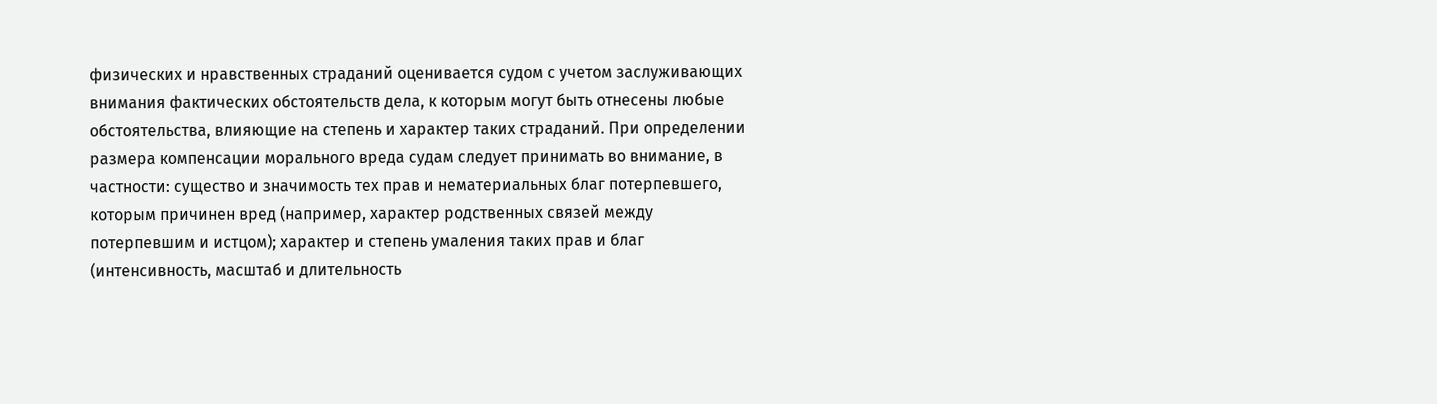физических и нравственных страданий оценивается судом с учетом заслуживающих внимания фактических обстоятельств дела, к которым могут быть отнесены любые обстоятельства, влияющие на степень и характер таких страданий. При определении размера компенсации морального вреда судам следует принимать во внимание, в частности: существо и значимость тех прав и нематериальных благ потерпевшего, которым причинен вред (например, характер родственных связей между потерпевшим и истцом); характер и степень умаления таких прав и благ (интенсивность, масштаб и длительность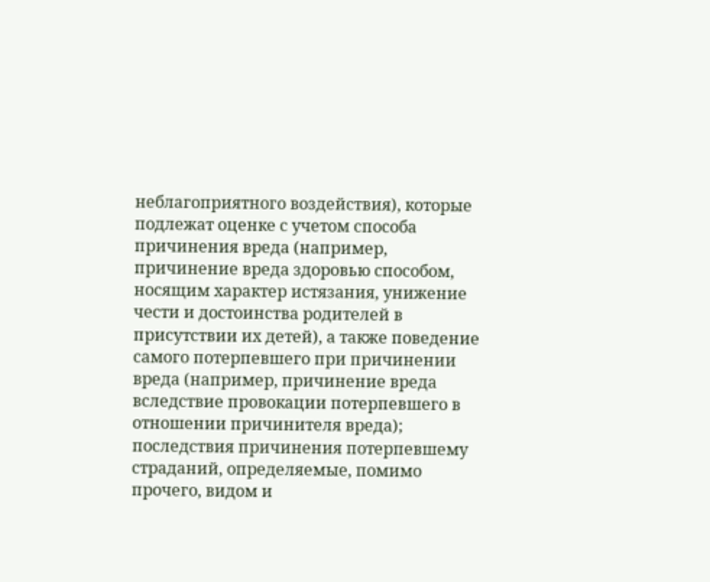неблагоприятного воздействия), которые подлежат оценке с учетом способа причинения вреда (например, причинение вреда здоровью способом, носящим характер истязания, унижение чести и достоинства родителей в присутствии их детей), а также поведение самого потерпевшего при причинении вреда (например, причинение вреда вследствие провокации потерпевшего в отношении причинителя вреда); последствия причинения потерпевшему страданий, определяемые, помимо прочего, видом и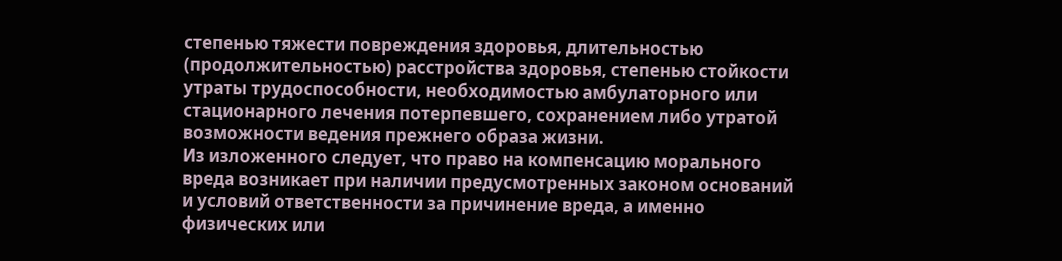степенью тяжести повреждения здоровья, длительностью (продолжительностью) расстройства здоровья, степенью стойкости утраты трудоспособности, необходимостью амбулаторного или стационарного лечения потерпевшего, сохранением либо утратой возможности ведения прежнего образа жизни.
Из изложенного следует, что право на компенсацию морального вреда возникает при наличии предусмотренных законом оснований и условий ответственности за причинение вреда, а именно физических или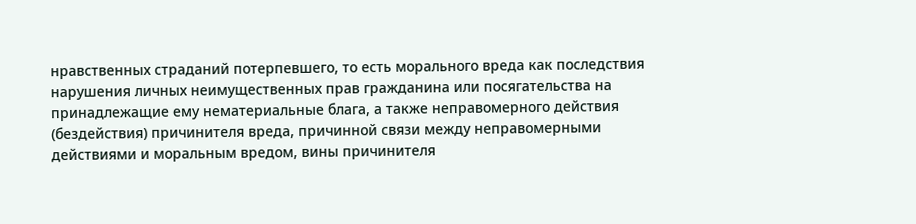нравственных страданий потерпевшего, то есть морального вреда как последствия нарушения личных неимущественных прав гражданина или посягательства на принадлежащие ему нематериальные блага, а также неправомерного действия (бездействия) причинителя вреда, причинной связи между неправомерными действиями и моральным вредом, вины причинителя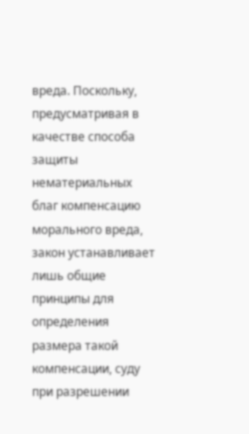вреда. Поскольку, предусматривая в качестве способа защиты нематериальных благ компенсацию морального вреда, закон устанавливает лишь общие принципы для определения размера такой компенсации, суду при разрешении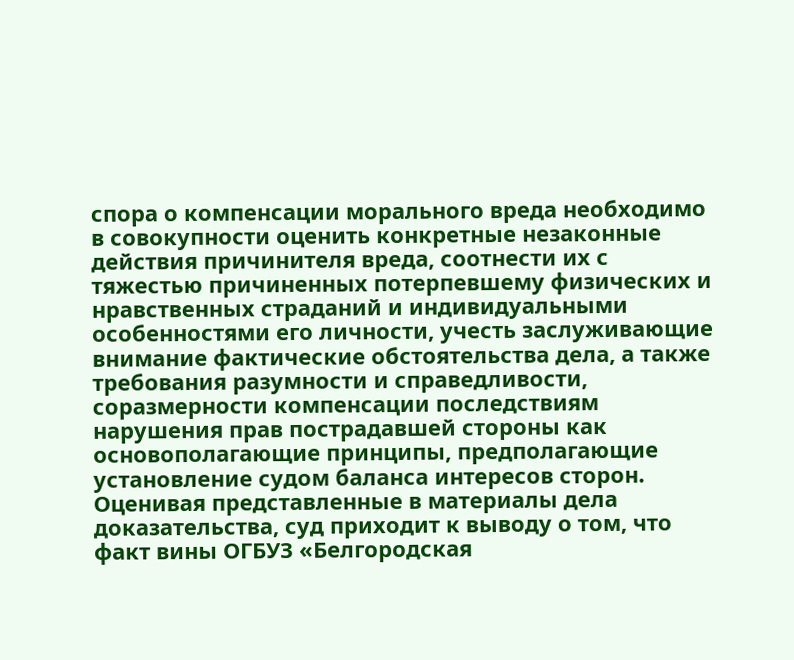спора о компенсации морального вреда необходимо в совокупности оценить конкретные незаконные действия причинителя вреда, соотнести их с тяжестью причиненных потерпевшему физических и нравственных страданий и индивидуальными особенностями его личности, учесть заслуживающие внимание фактические обстоятельства дела, а также требования разумности и справедливости, соразмерности компенсации последствиям нарушения прав пострадавшей стороны как основополагающие принципы, предполагающие установление судом баланса интересов сторон.
Оценивая представленные в материалы дела доказательства, суд приходит к выводу о том, что факт вины ОГБУЗ «Белгородская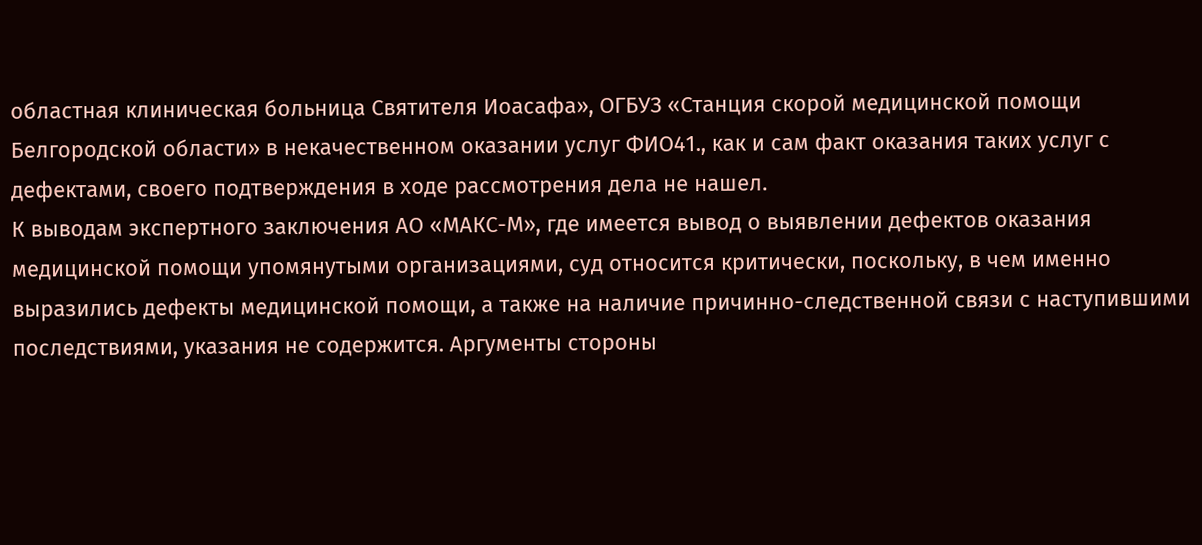областная клиническая больница Святителя Иоасафа», ОГБУЗ «Станция скорой медицинской помощи Белгородской области» в некачественном оказании услуг ФИО41., как и сам факт оказания таких услуг с дефектами, своего подтверждения в ходе рассмотрения дела не нашел.
К выводам экспертного заключения АО «МАКС-М», где имеется вывод о выявлении дефектов оказания медицинской помощи упомянутыми организациями, суд относится критически, поскольку, в чем именно выразились дефекты медицинской помощи, а также на наличие причинно-следственной связи с наступившими последствиями, указания не содержится. Аргументы стороны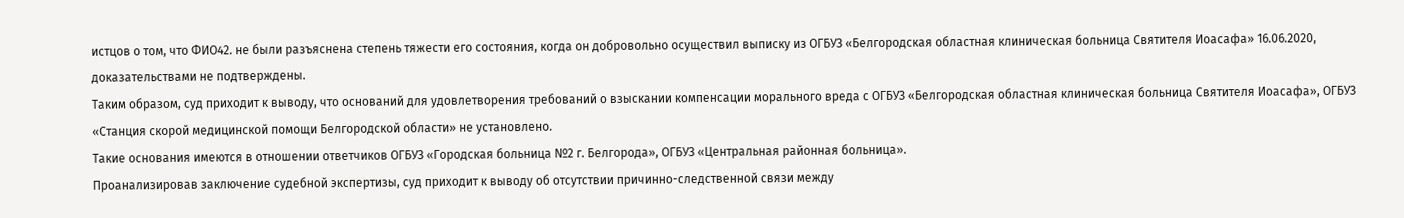истцов о том, что ФИО42. не были разъяснена степень тяжести его состояния, когда он добровольно осуществил выписку из ОГБУЗ «Белгородская областная клиническая больница Святителя Иоасафа» 16.06.2020, доказательствами не подтверждены.
Таким образом, суд приходит к выводу, что оснований для удовлетворения требований о взыскании компенсации морального вреда с ОГБУЗ «Белгородская областная клиническая больница Святителя Иоасафа», ОГБУЗ «Станция скорой медицинской помощи Белгородской области» не установлено.
Такие основания имеются в отношении ответчиков ОГБУЗ «Городская больница №2 г. Белгорода», ОГБУЗ «Центральная районная больница».
Проанализировав заключение судебной экспертизы, суд приходит к выводу об отсутствии причинно-следственной связи между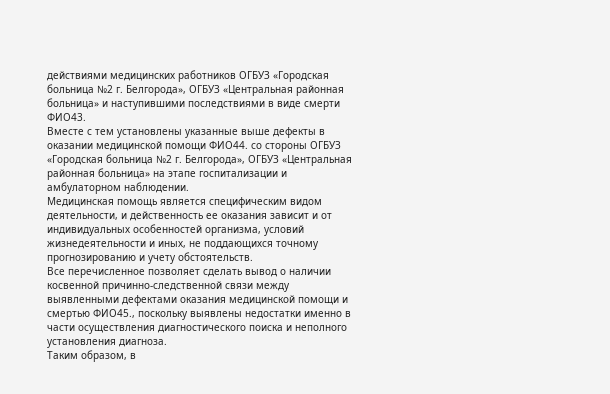действиями медицинских работников ОГБУЗ «Городская больница №2 г. Белгорода», ОГБУЗ «Центральная районная больница» и наступившими последствиями в виде смерти ФИО43.
Вместе с тем установлены указанные выше дефекты в оказании медицинской помощи ФИО44. со стороны ОГБУЗ «Городская больница №2 г. Белгорода», ОГБУЗ «Центральная районная больница» на этапе госпитализации и амбулаторном наблюдении.
Медицинская помощь является специфическим видом деятельности, и действенность ее оказания зависит и от индивидуальных особенностей организма, условий жизнедеятельности и иных, не поддающихся точному прогнозированию и учету обстоятельств.
Все перечисленное позволяет сделать вывод о наличии косвенной причинно-следственной связи между выявленными дефектами оказания медицинской помощи и смертью ФИО45., поскольку выявлены недостатки именно в части осуществления диагностического поиска и неполного установления диагноза.
Таким образом, в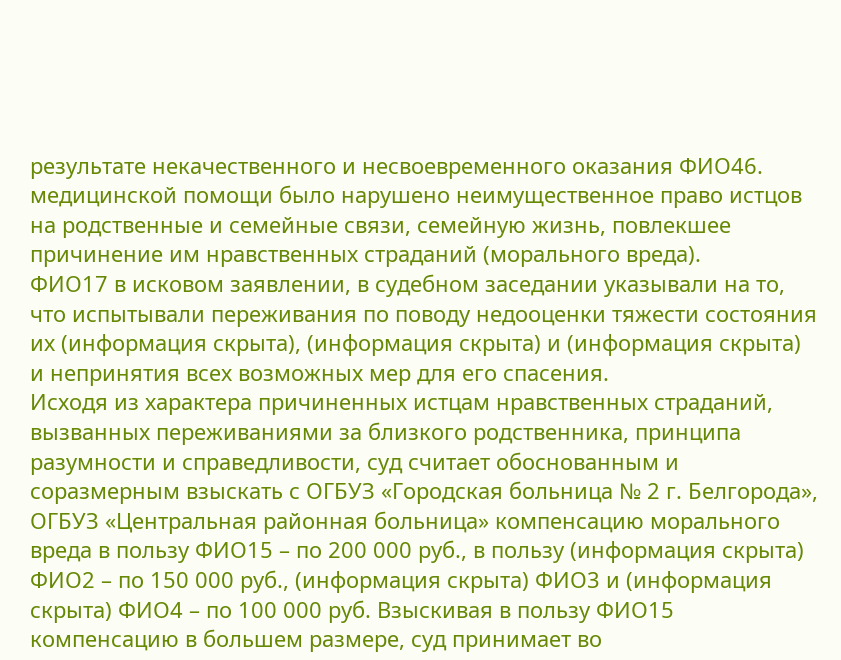результате некачественного и несвоевременного оказания ФИО46. медицинской помощи было нарушено неимущественное право истцов на родственные и семейные связи, семейную жизнь, повлекшее причинение им нравственных страданий (морального вреда).
ФИО17 в исковом заявлении, в судебном заседании указывали на то, что испытывали переживания по поводу недооценки тяжести состояния их (информация скрыта), (информация скрыта) и (информация скрыта) и непринятия всех возможных мер для его спасения.
Исходя из характера причиненных истцам нравственных страданий, вызванных переживаниями за близкого родственника, принципа разумности и справедливости, суд считает обоснованным и соразмерным взыскать с ОГБУЗ «Городская больница № 2 г. Белгорода», ОГБУЗ «Центральная районная больница» компенсацию морального вреда в пользу ФИО15 – по 200 000 руб., в пользу (информация скрыта) ФИО2 – по 150 000 руб., (информация скрыта) ФИО3 и (информация скрыта) ФИО4 – по 100 000 руб. Взыскивая в пользу ФИО15 компенсацию в большем размере, суд принимает во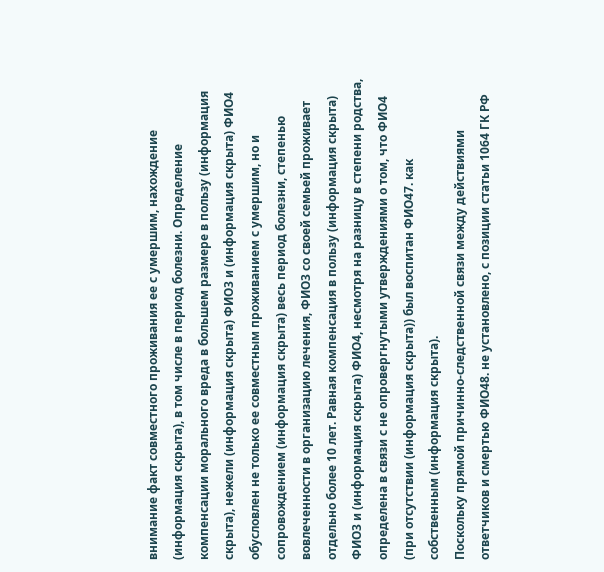внимание факт совместного проживания ее с умершим, нахождение (информация скрыта), в том числе в период болезни. Определение компенсации морального вреда в большем размере в пользу (информация скрыта), нежели (информация скрыта) ФИО3 и (информация скрыта) ФИО4 обусловлен не только ее совместным проживанием с умершим, но и сопровождением (информация скрыта) весь период болезни, степенью вовлеченности в организацию лечения, ФИО3 со своей семьей проживает отдельно более 10 лет. Равная компенсация в пользу (информация скрыта) ФИО3 и (информация скрыта) ФИО4, несмотря на разницу в степени родства, определена в связи с не опровергнутыми утверждениями о том, что ФИО4 (при отсутствии (информация скрыта)) был воспитан ФИО47. как собственным (информация скрыта).
Поскольку прямой причинно-следственной связи между действиями ответчиков и смертью ФИО48. не установлено, с позиции статьи 1064 ГК РФ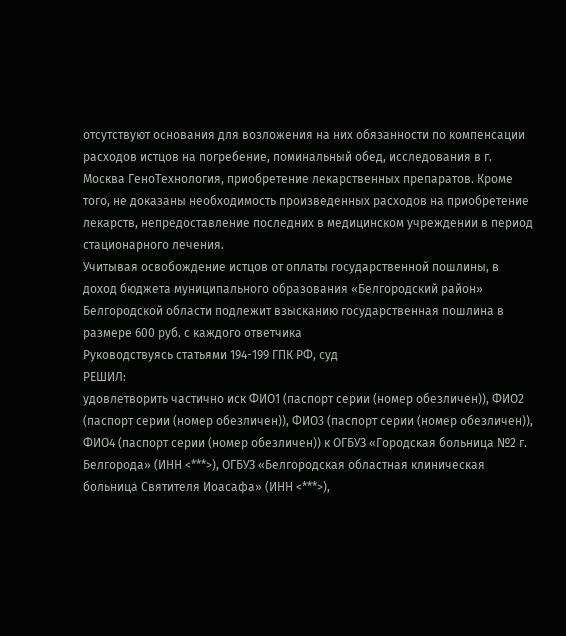отсутствуют основания для возложения на них обязанности по компенсации расходов истцов на погребение, поминальный обед, исследования в г. Москва ГеноТехнология, приобретение лекарственных препаратов. Кроме того, не доказаны необходимость произведенных расходов на приобретение лекарств, непредоставление последних в медицинском учреждении в период стационарного лечения.
Учитывая освобождение истцов от оплаты государственной пошлины, в доход бюджета муниципального образования «Белгородский район» Белгородской области подлежит взысканию государственная пошлина в размере 600 руб. с каждого ответчика
Руководствуясь статьями 194-199 ГПК РФ, суд
РЕШИЛ:
удовлетворить частично иск ФИО1 (паспорт серии (номер обезличен)), ФИО2 (паспорт серии (номер обезличен)), ФИО3 (паспорт серии (номер обезличен)), ФИО4 (паспорт серии (номер обезличен)) к ОГБУЗ «Городская больница №2 г. Белгорода» (ИНН <***>), ОГБУЗ «Белгородская областная клиническая больница Святителя Иоасафа» (ИНН <***>),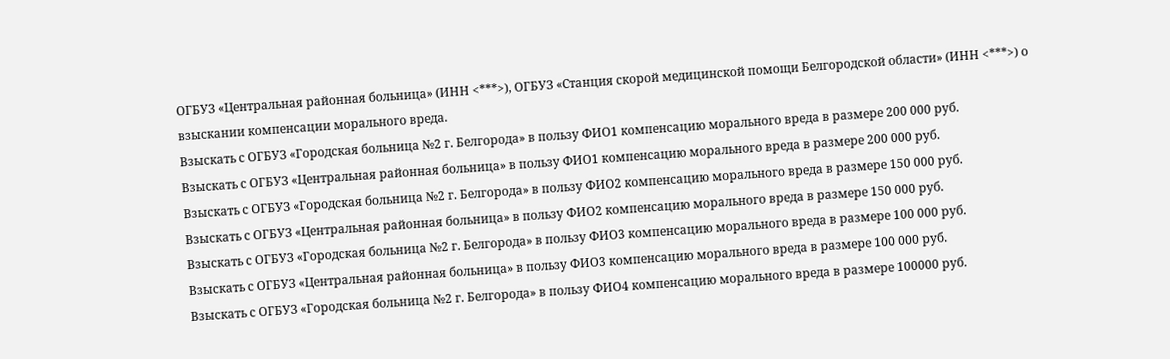ОГБУЗ «Центральная районная больница» (ИНН <***>), ОГБУЗ «Станция скорой медицинской помощи Белгородской области» (ИНН <***>) о взыскании компенсации морального вреда.
Взыскать с ОГБУЗ «Городская больница №2 г. Белгорода» в пользу ФИО1 компенсацию морального вреда в размере 200 000 руб.
Взыскать с ОГБУЗ «Центральная районная больница» в пользу ФИО1 компенсацию морального вреда в размере 200 000 руб.
Взыскать с ОГБУЗ «Городская больница №2 г. Белгорода» в пользу ФИО2 компенсацию морального вреда в размере 150 000 руб.
Взыскать с ОГБУЗ «Центральная районная больница» в пользу ФИО2 компенсацию морального вреда в размере 150 000 руб.
Взыскать с ОГБУЗ «Городская больница №2 г. Белгорода» в пользу ФИО3 компенсацию морального вреда в размере 100 000 руб.
Взыскать с ОГБУЗ «Центральная районная больница» в пользу ФИО3 компенсацию морального вреда в размере 100 000 руб.
Взыскать с ОГБУЗ «Городская больница №2 г. Белгорода» в пользу ФИО4 компенсацию морального вреда в размере 100000 руб.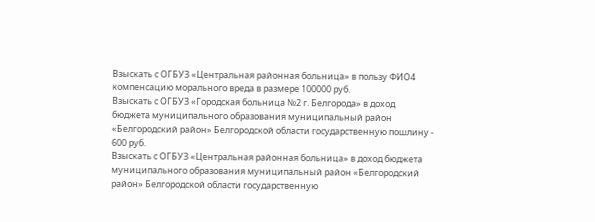Взыскать с ОГБУЗ «Центральная районная больница» в пользу ФИО4 компенсацию морального вреда в размере 100000 руб.
Взыскать с ОГБУЗ «Городская больница №2 г. Белгорода» в доход бюджета муниципального образования муниципальный район «Белгородский район» Белгородской области государственную пошлину - 600 руб.
Взыскать с ОГБУЗ «Центральная районная больница» в доход бюджета муниципального образования муниципальный район «Белгородский район» Белгородской области государственную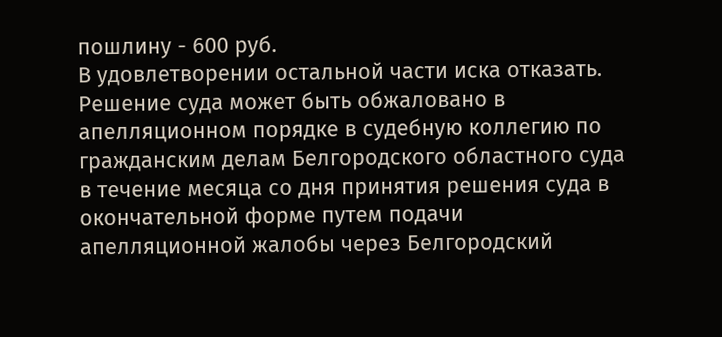пошлину - 600 руб.
В удовлетворении остальной части иска отказать.
Решение суда может быть обжаловано в апелляционном порядке в судебную коллегию по гражданским делам Белгородского областного суда в течение месяца со дня принятия решения суда в окончательной форме путем подачи апелляционной жалобы через Белгородский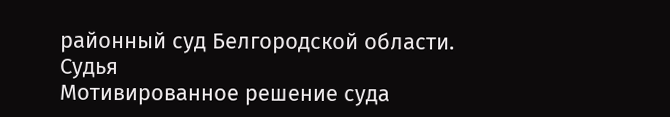районный суд Белгородской области.
Судья
Мотивированное решение суда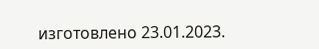изготовлено 23.01.2023.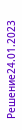Решение24.01.2023